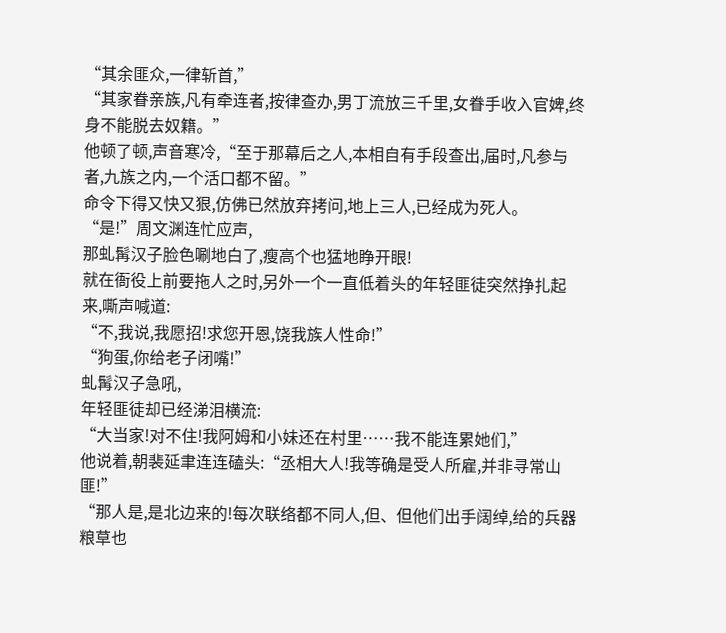“其余匪众,一律斩首,”
“其家眷亲族,凡有牵连者,按律查办,男丁流放三千里,女眷手收入官婢,终身不能脱去奴籍。”
他顿了顿,声音寒冷,“至于那幕后之人,本相自有手段查出,届时,凡参与者,九族之内,一个活口都不留。”
命令下得又快又狠,仿佛已然放弃拷问,地上三人,已经成为死人。
“是!”周文渊连忙应声,
那虬髯汉子脸色唰地白了,瘦高个也猛地睁开眼!
就在衙役上前要拖人之时,另外一个一直低着头的年轻匪徒突然挣扎起来,嘶声喊道:
“不,我说,我愿招!求您开恩,饶我族人性命!”
“狗蛋,你给老子闭嘴!”
虬髯汉子急吼,
年轻匪徒却已经涕泪横流:
“大当家!对不住!我阿姆和小妹还在村里……我不能连累她们,”
他说着,朝裴延聿连连磕头:“丞相大人!我等确是受人所雇,并非寻常山匪!”
“那人是,是北边来的!每次联络都不同人,但、但他们出手阔绰,给的兵器粮草也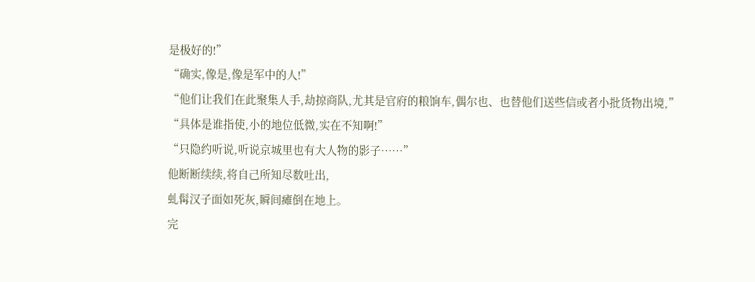是极好的!”
“确实,像是,像是军中的人!”
“他们让我们在此聚集人手,劫掠商队,尤其是官府的粮饷车,偶尔也、也替他们送些信或者小批货物出境,”
“具体是谁指使,小的地位低微,实在不知啊!”
“只隐约听说,听说京城里也有大人物的影子……”
他断断续续,将自己所知尽数吐出,
虬髯汉子面如死灰,瞬间瘫倒在地上。
完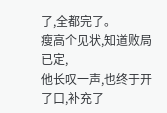了,全都完了。
瘦高个见状,知道败局已定,
他长叹一声,也终于开了口,补充了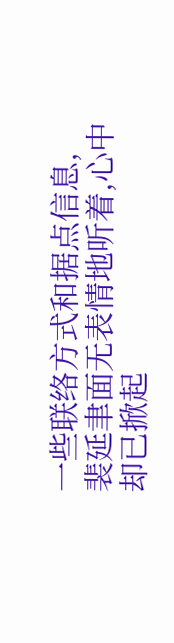一些联络方式和据点信息,
裴延聿面无表情地听着,心中却已掀起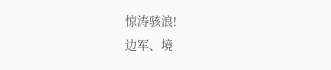惊涛骇浪!
边军、境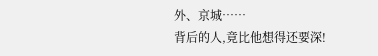外、京城……
背后的人,竟比他想得还要深!